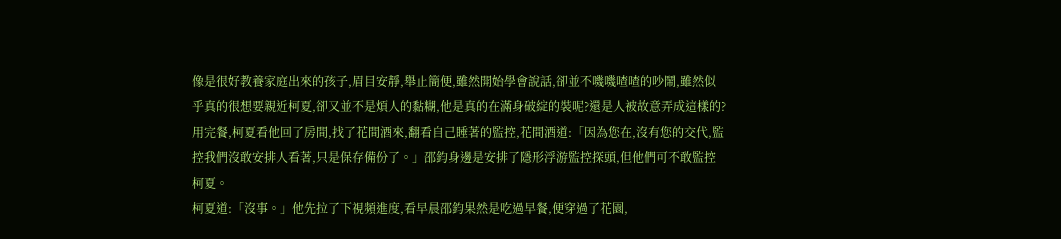像是很好教養家庭出來的孩子,眉目安靜,舉止簡便,雖然開始學會說話,卻並不嘰嘰喳喳的吵鬧,雖然似乎真的很想要親近柯夏,卻又並不是煩人的黏糊,他是真的在滿身破綻的裝呢?還是人被故意弄成這樣的?
用完餐,柯夏看他回了房間,找了花間酒來,翻看自己睡著的監控,花間酒道:「因為您在,沒有您的交代,監控我們沒敢安排人看著,只是保存備份了。」邵鈞身邊是安排了隱形浮游監控探頭,但他們可不敢監控柯夏。
柯夏道:「沒事。」他先拉了下視頻進度,看早晨邵鈞果然是吃過早餐,便穿過了花園,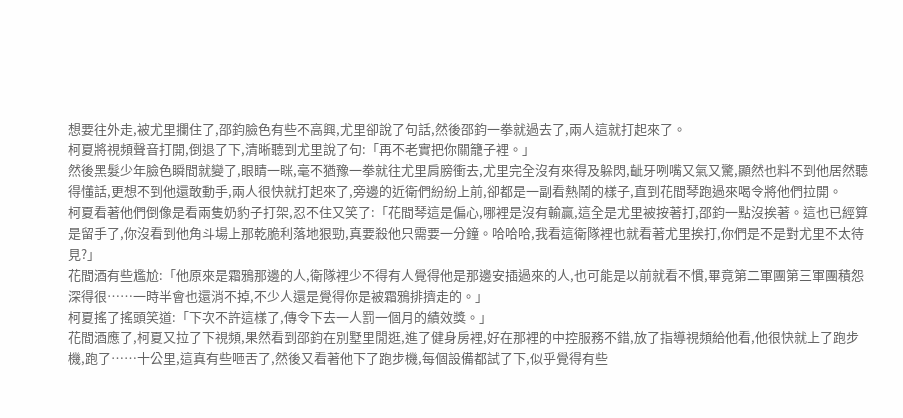想要往外走,被尤里攔住了,邵鈞臉色有些不高興,尤里卻說了句話,然後邵鈞一拳就過去了,兩人這就打起來了。
柯夏將視頻聲音打開,倒退了下,清晰聽到尤里說了句:「再不老實把你關籠子裡。」
然後黑髮少年臉色瞬間就變了,眼睛一眯,毫不猶豫一拳就往尤里肩膀衝去,尤里完全沒有來得及躲閃,齜牙咧嘴又氣又驚,顯然也料不到他居然聽得懂話,更想不到他還敢動手,兩人很快就打起來了,旁邊的近衛們紛紛上前,卻都是一副看熱鬧的樣子,直到花間琴跑過來喝令將他們拉開。
柯夏看著他們倒像是看兩隻奶豹子打架,忍不住又笑了:「花間琴這是偏心,哪裡是沒有輸贏,這全是尤里被按著打,邵鈞一點沒挨著。這也已經算是留手了,你沒看到他角斗場上那乾脆利落地狠勁,真要殺他只需要一分鐘。哈哈哈,我看這衛隊裡也就看著尤里挨打,你們是不是對尤里不太待見?」
花間酒有些尷尬:「他原來是霜鴉那邊的人,衛隊裡少不得有人覺得他是那邊安插過來的人,也可能是以前就看不慣,畢竟第二軍團第三軍團積怨深得很……一時半會也還消不掉,不少人還是覺得你是被霜鴉排擠走的。」
柯夏搖了搖頭笑道:「下次不許這樣了,傳令下去一人罰一個月的績效獎。」
花間酒應了,柯夏又拉了下視頻,果然看到邵鈞在別墅里閒逛,進了健身房裡,好在那裡的中控服務不錯,放了指導視頻給他看,他很快就上了跑步機,跑了……十公里,這真有些咂舌了,然後又看著他下了跑步機,每個設備都試了下,似乎覺得有些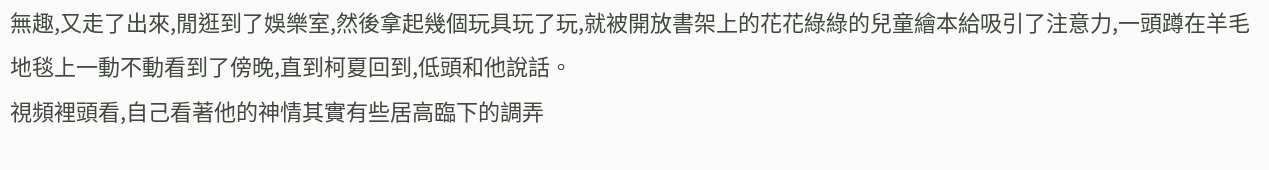無趣,又走了出來,閒逛到了娛樂室,然後拿起幾個玩具玩了玩,就被開放書架上的花花綠綠的兒童繪本給吸引了注意力,一頭蹲在羊毛地毯上一動不動看到了傍晚,直到柯夏回到,低頭和他說話。
視頻裡頭看,自己看著他的神情其實有些居高臨下的調弄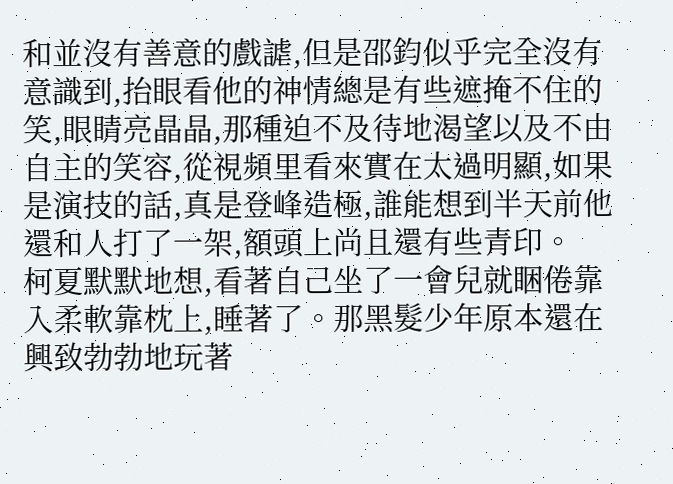和並沒有善意的戲謔,但是邵鈞似乎完全沒有意識到,抬眼看他的神情總是有些遮掩不住的笑,眼睛亮晶晶,那種迫不及待地渴望以及不由自主的笑容,從視頻里看來實在太過明顯,如果是演技的話,真是登峰造極,誰能想到半天前他還和人打了一架,額頭上尚且還有些青印。
柯夏默默地想,看著自己坐了一會兒就睏倦靠入柔軟靠枕上,睡著了。那黑髮少年原本還在興致勃勃地玩著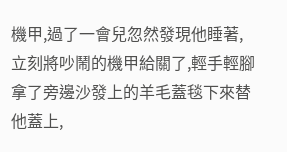機甲,過了一會兒忽然發現他睡著,立刻將吵鬧的機甲給關了,輕手輕腳拿了旁邊沙發上的羊毛蓋毯下來替他蓋上,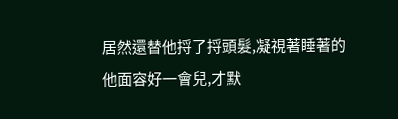居然還替他捋了捋頭髮,凝視著睡著的他面容好一會兒,才默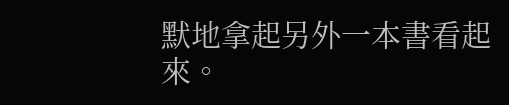默地拿起另外一本書看起來。